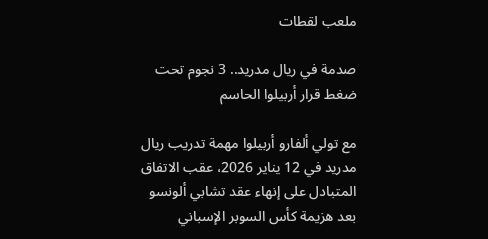ملعب لقطات

صدمة في ريال مدريد.. 3 نجوم تحت ضغط قرار أربيلوا الحاسم

مع تولي ألفارو أربيلوا مهمة تدريب ريال مدريد في 12 يناير 2026، عقب الاتفاق المتبادل على إنهاء عقد تشابي ألونسو بعد هزيمة كأس السوبر الإسباني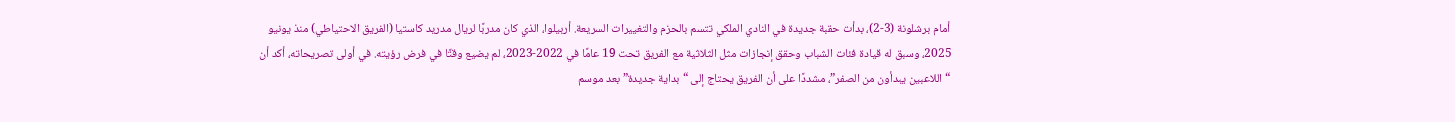أمام برشلونة (3-2)، بدأت حقبة جديدة في النادي الملكي تتسم بالحزم والتغييرات السريعة. أربيلوا، الذي كان مدربًا لريال مدريد كاستيا (الفريق الاحتياطي) منذ يونيو 2025، وسبق له قيادة فئات الشباب وحقق إنجازات مثل الثلاثية مع الفريق تحت 19 عامًا في 2022-2023، لم يضيع وقتًا في فرض رؤيته. في أولى تصريحاته، أكد أن “اللاعبين يبدأون من الصفر”، مشددًا على أن الفريق يحتاج إلى “بداية جديدة” بعد موسم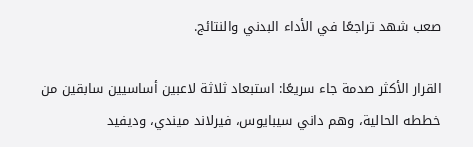صعب شهد تراجعًا في الأداء البدني والنتائج.

القرار الأكثر صدمة جاء سريعًا: استبعاد ثلاثة لاعبين أساسيين سابقين من خططه الحالية، وهم داني سيبايوس، فيرلاند ميندي، وديفيد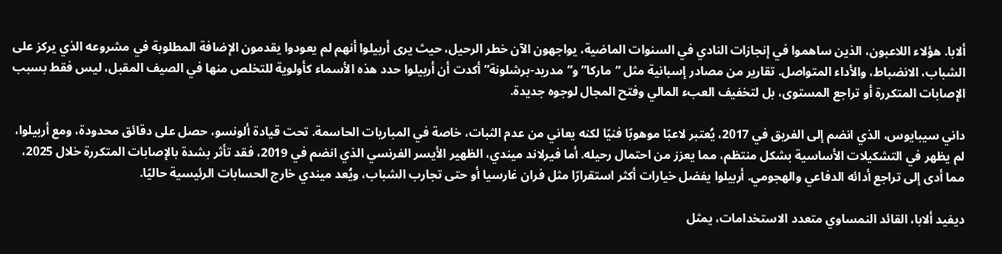ألابا. هؤلاء اللاعبون، الذين ساهموا في إنجازات النادي في السنوات الماضية، يواجهون الآن خطر الرحيل، حيث يرى أربيلوا أنهم لم يعودوا يقدمون الإضافة المطلوبة في مشروعه الذي يركز على الشباب، الانضباط، والأداء المتواصل. تقارير من مصادر إسبانية مثل “ماركا” و”مدريد-برشلونة” أكدت أن أربيلوا حدد هذه الأسماء كأولوية للتخلص منها في الصيف المقبل، ليس فقط بسبب الإصابات المتكررة أو تراجع المستوى، بل لتخفيف العبء المالي وفتح المجال لوجوه جديدة.

داني سيبايوس، الذي انضم إلى الفريق في 2017، يُعتبر لاعبًا موهوبًا فنيًا لكنه يعاني من عدم الثبات، خاصة في المباريات الحاسمة. تحت قيادة ألونسو، حصل على دقائق محدودة، ومع أربيلوا، لم يظهر في التشكيلات الأساسية بشكل منتظم، مما يعزز من احتمال رحيله. أما فيرلاند ميندي، الظهير الأيسر الفرنسي الذي انضم في 2019، فقد تأثر بشدة بالإصابات المتكررة خلال 2025، مما أدى إلى تراجع أدائه الدفاعي والهجومي. أربيلوا يفضل خيارات أكثر استقرارًا مثل فران غارسيا أو حتى تجارب الشباب، ويُعد ميندي خارج الحسابات الرئيسية حاليًا.

ديفيد ألابا، القائد النمساوي متعدد الاستخدامات، يمثل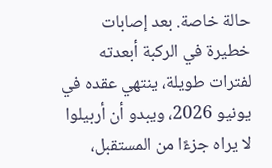حالة خاصة. بعد إصابات خطيرة في الركبة أبعدته لفترات طويلة، ينتهي عقده في يونيو 2026، ويبدو أن أربيلوا لا يراه جزءًا من المستقبل،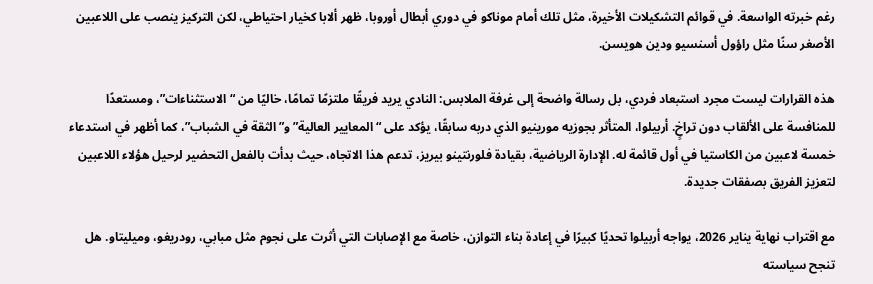رغم خبرته الواسعة. في قوائم التشكيلات الأخيرة، مثل تلك أمام موناكو في دوري أبطال أوروبا، ظهر ألابا كخيار احتياطي، لكن التركيز ينصب على اللاعبين الأصغر سنًا مثل راؤول أسنسيو ودين هويسن.

هذه القرارات ليست مجرد استبعاد فردي، بل رسالة واضحة إلى غرفة الملابس: النادي يريد فريقًا ملتزمًا تمامًا، خاليًا من “الاستثناءات”، ومستعدًا للمنافسة على الألقاب دون تراخٍ. أربيلوا، المتأثر بجوزيه مورينيو الذي دربه سابقًا، يؤكد على “المعايير العالية” و”الثقة في الشباب”، كما أظهر في استدعاء خمسة لاعبين من الكاستيا في أول قائمة له. الإدارة الرياضية، بقيادة فلورنتينو بيريز، تدعم هذا الاتجاه، حيث بدأت بالفعل التحضير لرحيل هؤلاء اللاعبين لتعزيز الفريق بصفقات جديدة.

مع اقتراب نهاية يناير 2026، يواجه أربيلوا تحديًا كبيرًا في إعادة بناء التوازن، خاصة مع الإصابات التي أثرت على نجوم مثل مبابي، رودريغو، وميليتاو. هل تنجح سياسته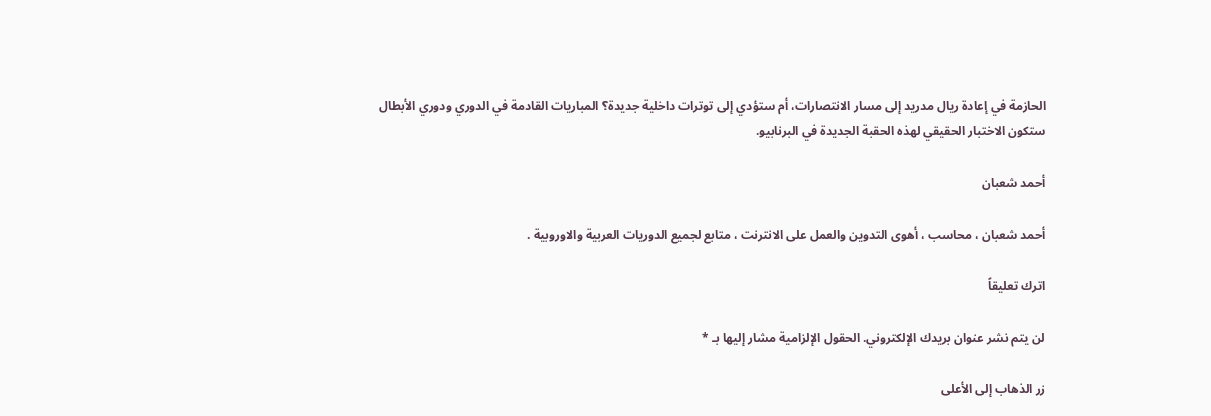الحازمة في إعادة ريال مدريد إلى مسار الانتصارات، أم ستؤدي إلى توترات داخلية جديدة؟ المباريات القادمة في الدوري ودوري الأبطال ستكون الاختبار الحقيقي لهذه الحقبة الجديدة في البرنابيو.

أحمد شعبان

أحمد شعبان ، محاسب ، أهوى التدوين والعمل على الانترنت ، متابع لجميع الدوريات العربية والاوروبية .

اترك تعليقاً

لن يتم نشر عنوان بريدك الإلكتروني. الحقول الإلزامية مشار إليها بـ *

زر الذهاب إلى الأعلى